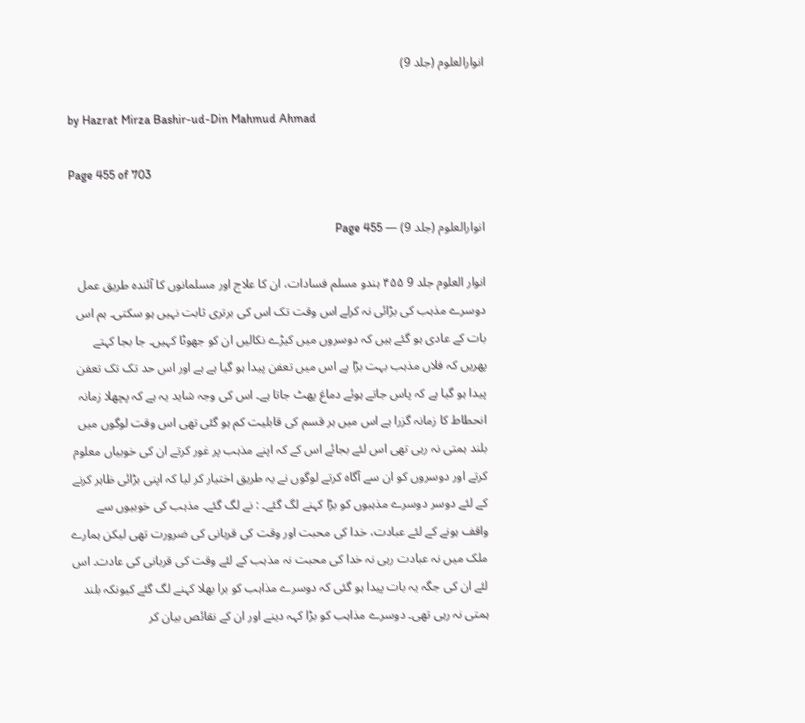انوارالعلوم (جلد 9)

by Hazrat Mirza Bashir-ud-Din Mahmud Ahmad

Page 455 of 703

انوارالعلوم (جلد 9) — Page 455

انوار العلوم جلد 9 ۴۵۵ ہندو مسلم فسادات، ان کا علاج اور مسلمانوں کا آئندہ طریق عمل دوسرے مذہب کی بڑائی نہ کرلے اس وقت تک اس کی برتری ثابت نہیں ہو سکتی۔ ہم اس بات کے عادی ہو گئے ہیں کہ دوسروں میں کیڑے نکالیں ان کو جھوٹا کہیں۔ جا بجا کہتے پھریں کہ فلاں مذہب بہت بڑا ہے اس میں تعفن پیدا ہو گیا ہے ہے اور اس حد تک تک تعفن پیدا ہو گیا ہے کہ پاس جاتے ہوئے دماغ پھٹ جاتا ہے۔ اس کی وجہ شاید یہ ہے کہ پچھلا زمانہ انحطاط کا زمانہ گزرا ہے اس میں ہر قسم کی قابلیت کم ہو گئی تھی اس وقت لوگوں میں بلند ہمتی نہ رہی تھی اس لئے بجائے اس کے کہ اپنے مذہب پر غور کرتے ان کی خوبیاں معلوم کرتے اور دوسروں کو ان سے آگاہ کرتے لوگوں نے یہ طریق اختیار کر لیا کہ اپنی بڑائی ظاہر کرنے کے لئے دوسر دوسرے مذہبوں کو بڑا کہنے لگ گئے۔ : نے لگ گئے۔ مذہب کی خوبیوں سے واقف ہونے کے لئے عبادت، خدا کی محبت اور وقت کی قربانی کی ضرورت تھی لیکن ہمارے ملک میں نہ عبادت رہی نہ خدا کی محبت نہ مذہب کے لئے وقت کی قربانی کی عادت۔ اس لئے ان کی جگہ یہ بات پیدا ہو گئی کہ دوسرے مذاہب کو برا بھلا کہنے لگ گئے کیونکہ بلند ہمتی نہ رہی تھی۔ دوسرے مذاہب کو بڑا کہہ دینے اور ان کے نقائص بیان کر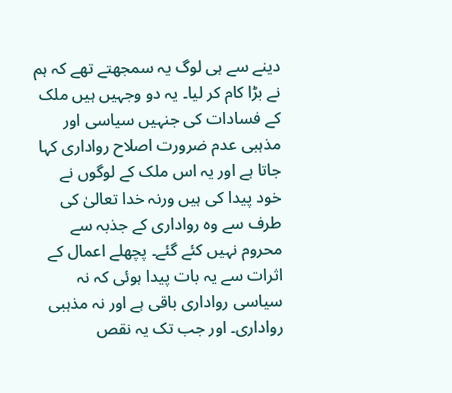دینے سے ہی لوگ یہ سمجھتے تھے کہ ہم نے بڑا کام کر لیا۔ یہ دو وجہیں ہیں ملک کے فسادات کی جنہیں سیاسی اور مذہبی عدم ضرورت اصلاح رواداری کہا جاتا ہے اور یہ اس ملک کے لوگوں نے خود پیدا کی ہیں ورنہ خدا تعالیٰ کی طرف سے وہ رواداری کے جذبہ سے محروم نہیں کئے گئے۔ پچھلے اعمال کے اثرات سے یہ بات پیدا ہوئی کہ نہ سیاسی رواداری باقی ہے اور نہ مذہبی رواداری۔ اور جب تک یہ نقص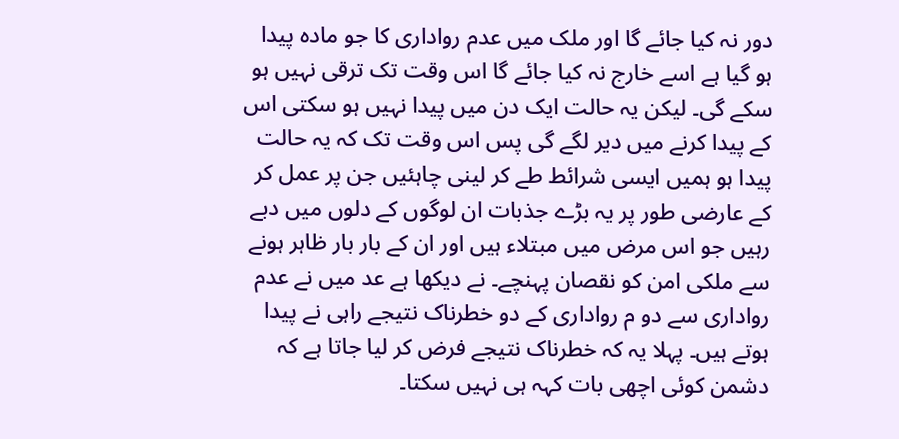دور نہ کیا جائے گا اور ملک میں عدم رواداری کا جو مادہ پیدا ہو گیا ہے اسے خارج نہ کیا جائے گا اس وقت تک ترقی نہیں ہو سکے گی۔ لیکن یہ حالت ایک دن میں پیدا نہیں ہو سکتی اس کے پیدا کرنے میں دیر لگے گی پس اس وقت تک کہ یہ حالت پیدا ہو ہمیں ایسی شرائط طے کر لینی چاہئیں جن پر عمل کر کے عارضی طور پر یہ بڑے جذبات ان لوگوں کے دلوں میں دبے رہیں جو اس مرض میں مبتلاء ہیں اور ان کے بار بار ظاہر ہونے سے ملکی امن کو نقصان پہنچے۔ نے دیکھا ہے عد میں نے عدم رواداری سے دو م رواداری کے دو خطرناک نتیجے راہی نے پیدا ہوتے ہیں۔ پہلا یہ کہ خطرناک نتیجے فرض کر لیا جاتا ہے کہ دشمن کوئی اچھی بات کہہ ہی نہیں سکتا۔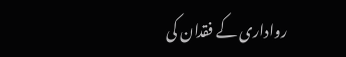رواداری کے فقدان کی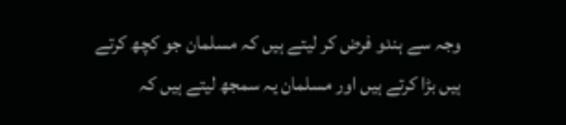وجہ سے ہندو فرض کر لیتے ہیں کہ مسلمان جو کچھ کرتے ہیں بڑا کرتے ہیں اور مسلمان یہ سمجھ لیتے ہیں کہ